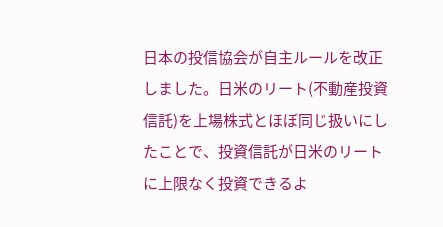日本の投信協会が自主ルールを改正しました。日米のリート(不動産投資信託)を上場株式とほぼ同じ扱いにしたことで、投資信託が日米のリートに上限なく投資できるよ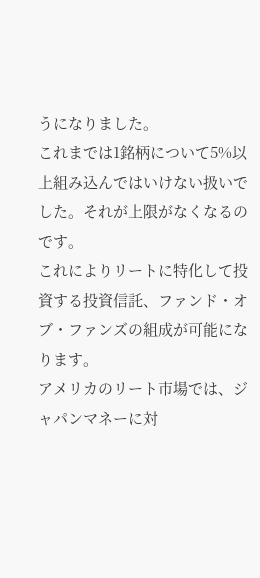うになりました。
これまでは1銘柄について5%以上組み込んではいけない扱いでした。それが上限がなくなるのです。
これによりリートに特化して投資する投資信託、ファンド・オブ・ファンズの組成が可能になります。
アメリカのリート市場では、ジャパンマネーに対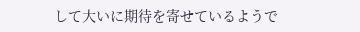して大いに期待を寄せているようで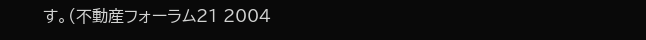す。(不動産フォーラム21 2004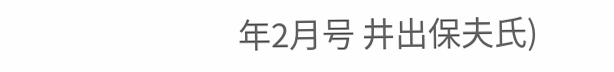年2月号 井出保夫氏)